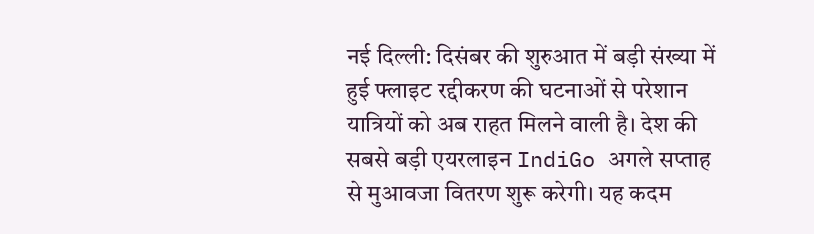नई दिल्ली: दिसंबर की शुरुआत में बड़ी संख्या में हुई फ्लाइट रद्दीकरण की घटनाओं से परेशान यात्रियों को अब राहत मिलने वाली है। देश की सबसे बड़ी एयरलाइन IndiGo अगले सप्ताह से मुआवजा वितरण शुरू करेगी। यह कदम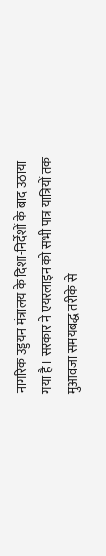नागरिक उड्डयन मंत्रालय के दिशा-निर्देशों के बाद उठाया गया है। सरकार ने एयरलाइन को सभी पात्र यात्रियों तक मुआवजा समयबद्ध तरीके से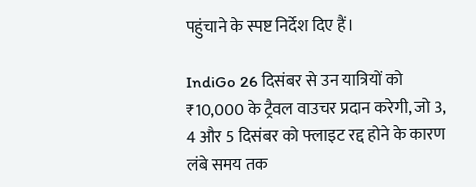पहुंचाने के स्पष्ट निर्देश दिए हैं।

IndiGo 26 दिसंबर से उन यात्रियों को ₹10,000 के ट्रैवल वाउचर प्रदान करेगी, जो 3, 4 और 5 दिसंबर को फ्लाइट रद्द होने के कारण लंबे समय तक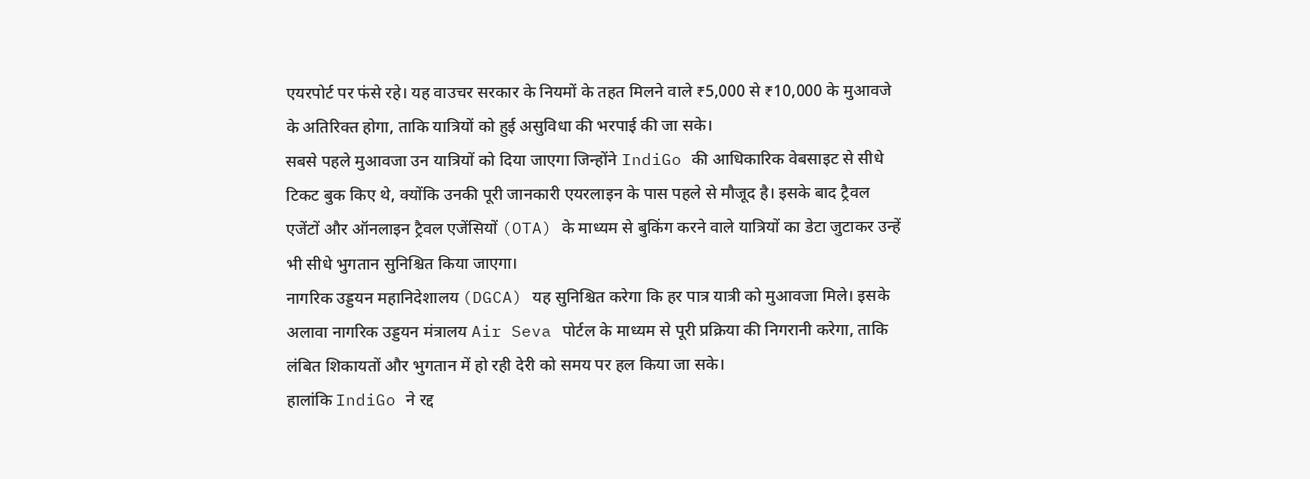एयरपोर्ट पर फंसे रहे। यह वाउचर सरकार के नियमों के तहत मिलने वाले ₹5,000 से ₹10,000 के मुआवजे के अतिरिक्त होगा, ताकि यात्रियों को हुई असुविधा की भरपाई की जा सके।
सबसे पहले मुआवजा उन यात्रियों को दिया जाएगा जिन्होंने IndiGo की आधिकारिक वेबसाइट से सीधे टिकट बुक किए थे, क्योंकि उनकी पूरी जानकारी एयरलाइन के पास पहले से मौजूद है। इसके बाद ट्रैवल एजेंटों और ऑनलाइन ट्रैवल एजेंसियों (OTA) के माध्यम से बुकिंग करने वाले यात्रियों का डेटा जुटाकर उन्हें भी सीधे भुगतान सुनिश्चित किया जाएगा।
नागरिक उड्डयन महानिदेशालय (DGCA) यह सुनिश्चित करेगा कि हर पात्र यात्री को मुआवजा मिले। इसके अलावा नागरिक उड्डयन मंत्रालय Air Seva पोर्टल के माध्यम से पूरी प्रक्रिया की निगरानी करेगा, ताकि लंबित शिकायतों और भुगतान में हो रही देरी को समय पर हल किया जा सके।
हालांकि IndiGo ने रद्द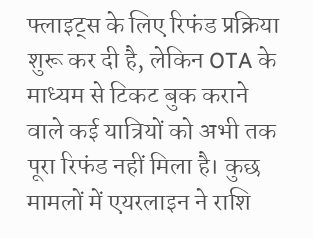फ्लाइट्स के लिए रिफंड प्रक्रिया शुरू कर दी है, लेकिन OTA के माध्यम से टिकट बुक कराने वाले कई यात्रियों को अभी तक पूरा रिफंड नहीं मिला है। कुछ मामलों में एयरलाइन ने राशि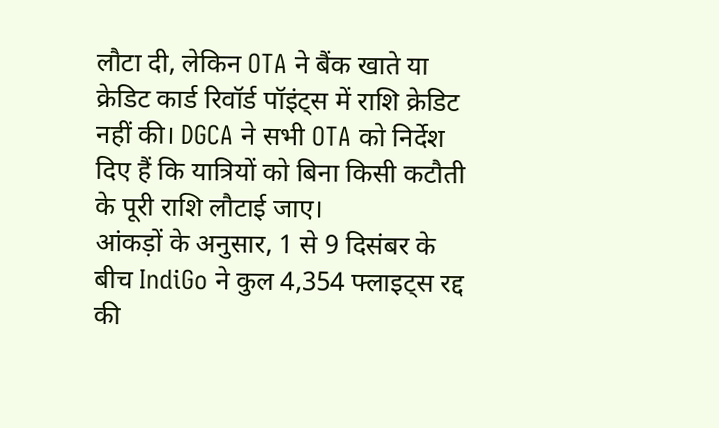लौटा दी, लेकिन OTA ने बैंक खाते या क्रेडिट कार्ड रिवॉर्ड पॉइंट्स में राशि क्रेडिट नहीं की। DGCA ने सभी OTA को निर्देश दिए हैं कि यात्रियों को बिना किसी कटौती के पूरी राशि लौटाई जाए।
आंकड़ों के अनुसार, 1 से 9 दिसंबर के बीच IndiGo ने कुल 4,354 फ्लाइट्स रद्द की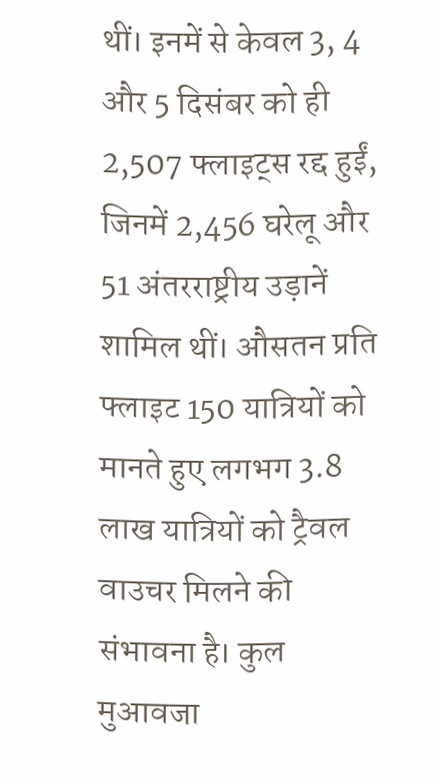थीं। इनमें से केवल 3, 4 और 5 दिसंबर को ही 2,507 फ्लाइट्स रद्द हुईं, जिनमें 2,456 घरेलू और 51 अंतरराष्ट्रीय उड़ानें शामिल थीं। औसतन प्रति फ्लाइट 150 यात्रियों को मानते हुए लगभग 3.8 लाख यात्रियों को ट्रैवल वाउचर मिलने की संभावना है। कुल मुआवजा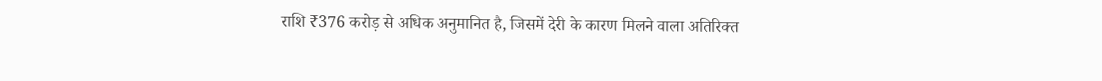राशि ₹376 करोड़ से अधिक अनुमानित है, जिसमें देरी के कारण मिलने वाला अतिरिक्त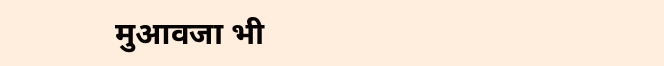मुआवजा भी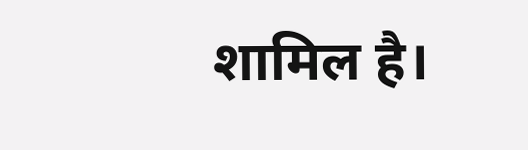शामिल है।